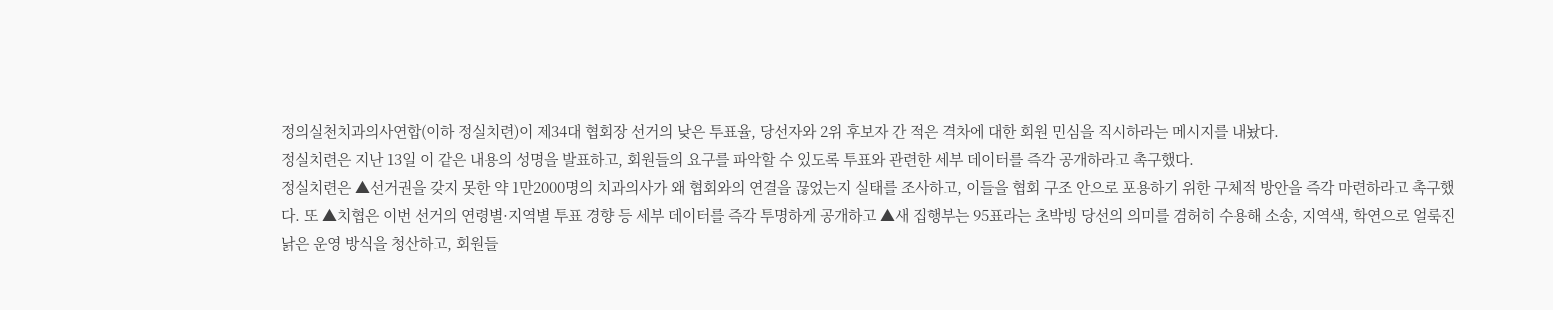정의실천치과의사연합(이하 정실치련)이 제34대 협회장 선거의 낮은 투표율, 당선자와 2위 후보자 간 적은 격차에 대한 회원 민심을 직시하라는 메시지를 내놨다.
정실치련은 지난 13일 이 같은 내용의 성명을 발표하고, 회원들의 요구를 파악할 수 있도록 투표와 관련한 세부 데이터를 즉각 공개하라고 촉구했다.
정실치련은 ▲선거권을 갖지 못한 약 1만2000명의 치과의사가 왜 협회와의 연결을 끊었는지 실태를 조사하고, 이들을 협회 구조 안으로 포용하기 위한 구체적 방안을 즉각 마련하라고 촉구했다. 또 ▲치협은 이번 선거의 연령별·지역별 투표 경향 등 세부 데이터를 즉각 투명하게 공개하고 ▲새 집행부는 95표라는 초박빙 당선의 의미를 겸허히 수용해 소송, 지역색, 학연으로 얼룩진 낡은 운영 방식을 청산하고, 회원들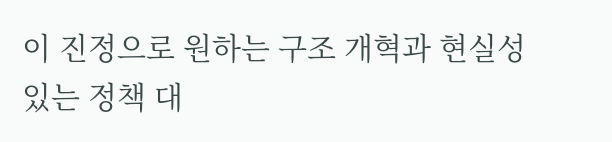이 진정으로 원하는 구조 개혁과 현실성 있는 정책 대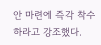안 마련에 즉각 착수하라고 강조했다.